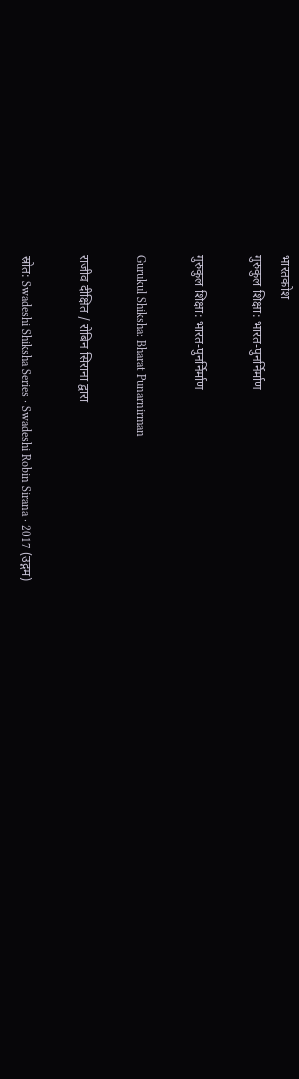भारतकोश
गुरुकुल शिक्षा: भारत-पुनर्निर्माण

गुरुकुल शिक्षा: भारत-पुनर्निर्माण

Gurukul Shiksha: Bharat Punarnirman

राजीव दीक्षित / रोबिन सिराना द्वारा

स्रोत: Swadeshi Shiksha Series · Swadeshi Robin Sirana · 2017 (उद्गम)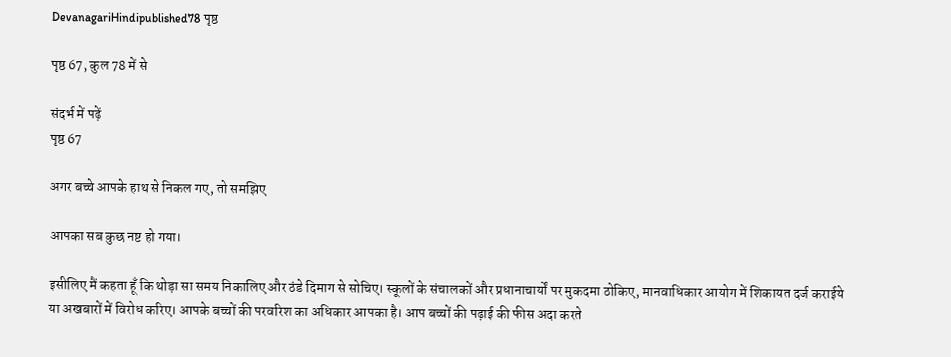DevanagariHindipublished78 पृष्ठ

पृष्ठ 67, कुल 78 में से

संदर्भ में पढ़ें
पृष्ठ 67

अगर बच्चे आपके हाथ से निकल गए, तो समझिए

आपका सब कुछ नष्ट हो गया।

इसीलिए मैं कहता हूँ कि थोड़ा सा समय निकालिए और ठंडे दिमाग से सोचिए। स्कूलों के संचालकों और प्रधानाचार्यों पर मुकदमा ठोकिए, मानवाधिकार आयोग में शिकायत दर्ज कराईये या अखबारों में विरोध करिए। आपके बच्चों की परवरिश का अधिकार आपका है। आप बच्चों की पढ़ाई की फीस अदा करते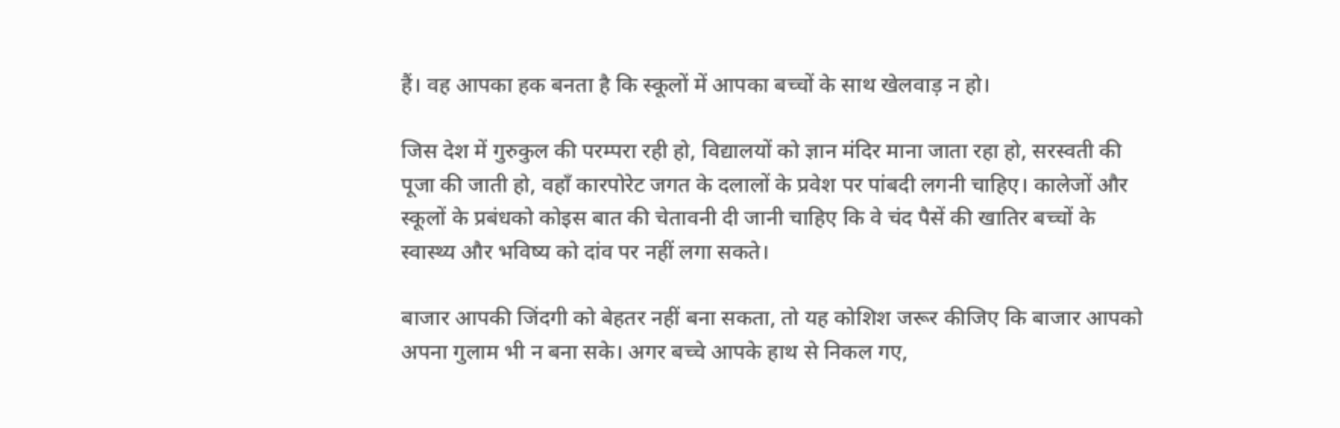हैं। वह आपका हक बनता है कि स्कूलों में आपका बच्चों के साथ खेलवाड़ न हो।

जिस देश में गुरुकुल की परम्परा रही हो, विद्यालयों को ज्ञान मंदिर माना जाता रहा हो, सरस्वती की पूजा की जाती हो, वहाँ कारपोरेट जगत के दलालों के प्रवेश पर पांबदी लगनी चाहिए। कालेजों और स्कूलों के प्रबंधको कोइस बात की चेतावनी दी जानी चाहिए कि वे चंद पैसें की खातिर बच्चों के स्वास्थ्य और भविष्य को दांव पर नहीं लगा सकते।

बाजार आपकी जिंदगी को बेहतर नहीं बना सकता, तो यह कोशिश जरूर कीजिए कि बाजार आपको अपना गुलाम भी न बना सके। अगर बच्चे आपके हाथ से निकल गए,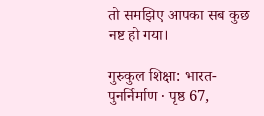तो समझिए आपका सब कुछ नष्ट हो गया।

गुरुकुल शिक्षा: भारत-पुनर्निर्माण · पृष्ठ 67,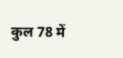कुल 78 में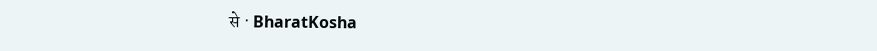से · BharatKosha